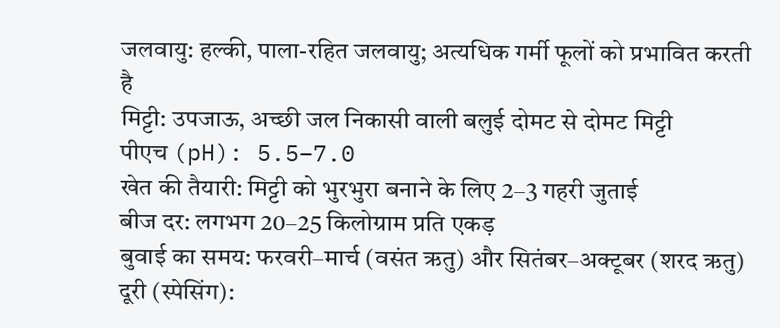जलवायु: हल्की, पाला-रहित जलवायु; अत्यधिक गर्मी फूलों को प्रभावित करती है
मिट्टी: उपजाऊ, अच्छी जल निकासी वाली बलुई दोमट से दोमट मिट्टी
पीएच (pH): 5.5–7.0
खेत की तैयारी: मिट्टी को भुरभुरा बनाने के लिए 2–3 गहरी जुताई
बीज दर: लगभग 20–25 किलोग्राम प्रति एकड़
बुवाई का समय: फरवरी–मार्च (वसंत ऋतु) और सितंबर–अक्टूबर (शरद ऋतु)
दूरी (स्पेसिंग):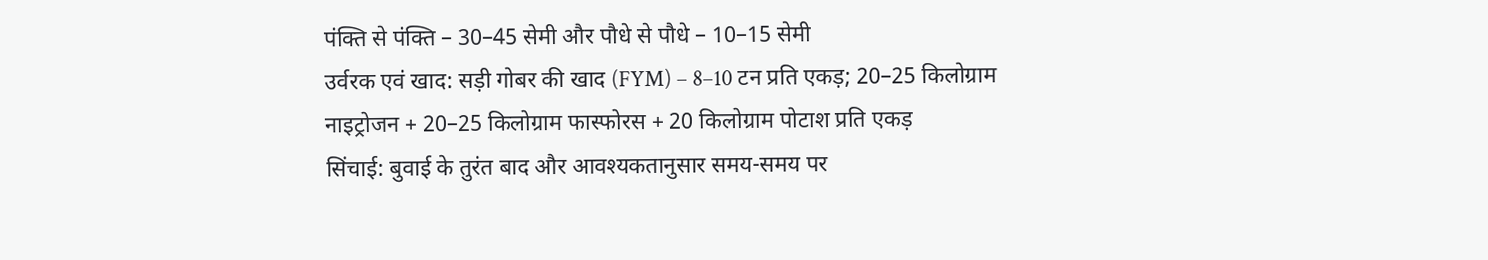पंक्ति से पंक्ति – 30–45 सेमी और पौधे से पौधे – 10–15 सेमी
उर्वरक एवं खाद: सड़ी गोबर की खाद (FYM) – 8–10 टन प्रति एकड़; 20–25 किलोग्राम नाइट्रोजन + 20–25 किलोग्राम फास्फोरस + 20 किलोग्राम पोटाश प्रति एकड़
सिंचाई: बुवाई के तुरंत बाद और आवश्यकतानुसार समय-समय पर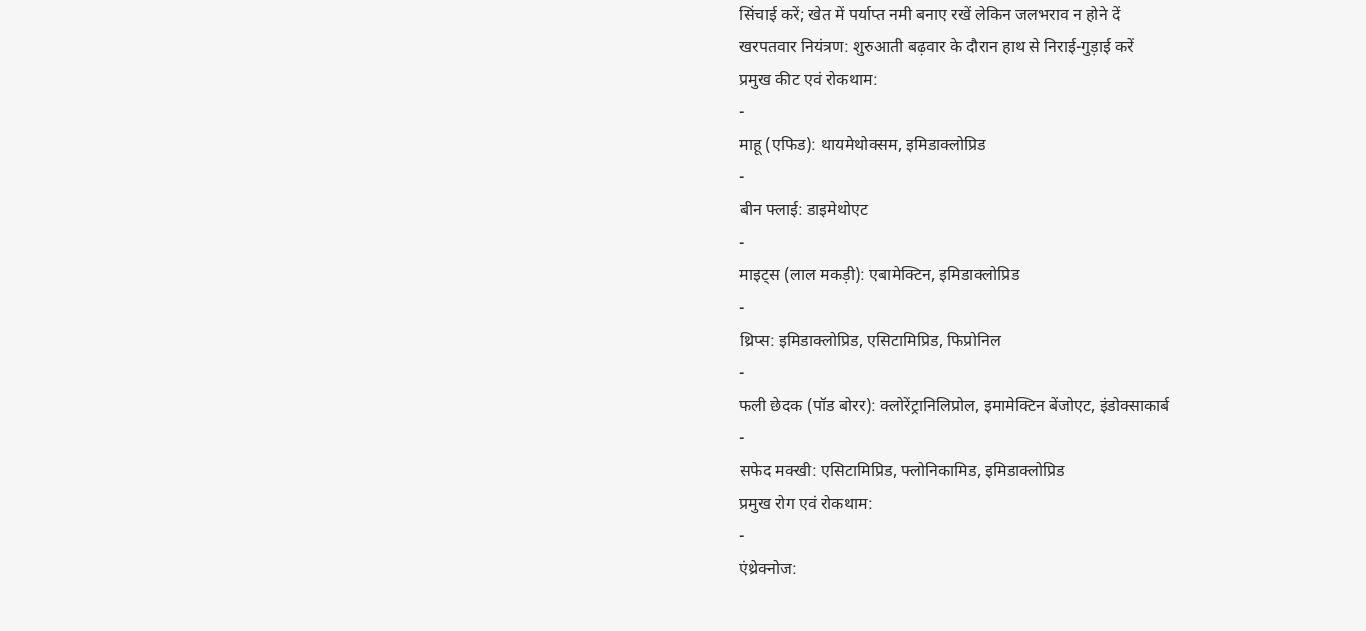सिंचाई करें; खेत में पर्याप्त नमी बनाए रखें लेकिन जलभराव न होने दें
खरपतवार नियंत्रण: शुरुआती बढ़वार के दौरान हाथ से निराई-गुड़ाई करें
प्रमुख कीट एवं रोकथाम:
-
माहू (एफिड): थायमेथोक्सम, इमिडाक्लोप्रिड
-
बीन फ्लाई: डाइमेथोएट
-
माइट्स (लाल मकड़ी): एबामेक्टिन, इमिडाक्लोप्रिड
-
थ्रिप्स: इमिडाक्लोप्रिड, एसिटामिप्रिड, फिप्रोनिल
-
फली छेदक (पॉड बोरर): क्लोरेंट्रानिलिप्रोल, इमामेक्टिन बेंजोएट, इंडोक्साकार्ब
-
सफेद मक्खी: एसिटामिप्रिड, फ्लोनिकामिड, इमिडाक्लोप्रिड
प्रमुख रोग एवं रोकथाम:
-
एंथ्रेक्नोज: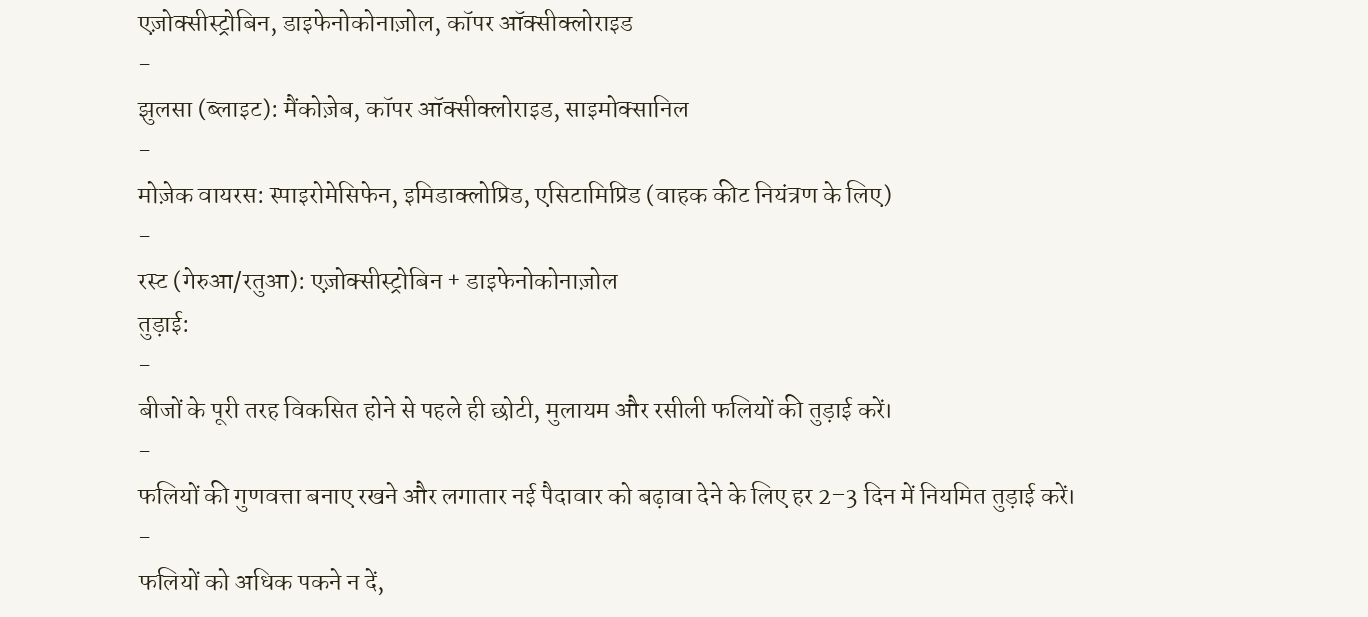एज़ोक्सीस्ट्रोबिन, डाइफेनोकोनाज़ोल, कॉपर ऑक्सीक्लोराइड
-
झुलसा (ब्लाइट): मैंकोज़ेब, कॉपर ऑक्सीक्लोराइड, साइमोक्सानिल
-
मोज़ेक वायरस: स्पाइरोमेसिफेन, इमिडाक्लोप्रिड, एसिटामिप्रिड (वाहक कीट नियंत्रण के लिए)
-
रस्ट (गेरुआ/रतुआ): एज़ोक्सीस्ट्रोबिन + डाइफेनोकोनाज़ोल
तुड़ाई:
-
बीजों के पूरी तरह विकसित होने से पहले ही छोटी, मुलायम और रसीली फलियों की तुड़ाई करें।
-
फलियों की गुणवत्ता बनाए रखने और लगातार नई पैदावार को बढ़ावा देने के लिए हर 2–3 दिन में नियमित तुड़ाई करें।
-
फलियों को अधिक पकने न दें,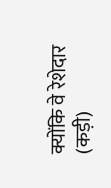क्योंकि वे रेशेदार (कड़ी)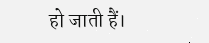हो जाती हैं।